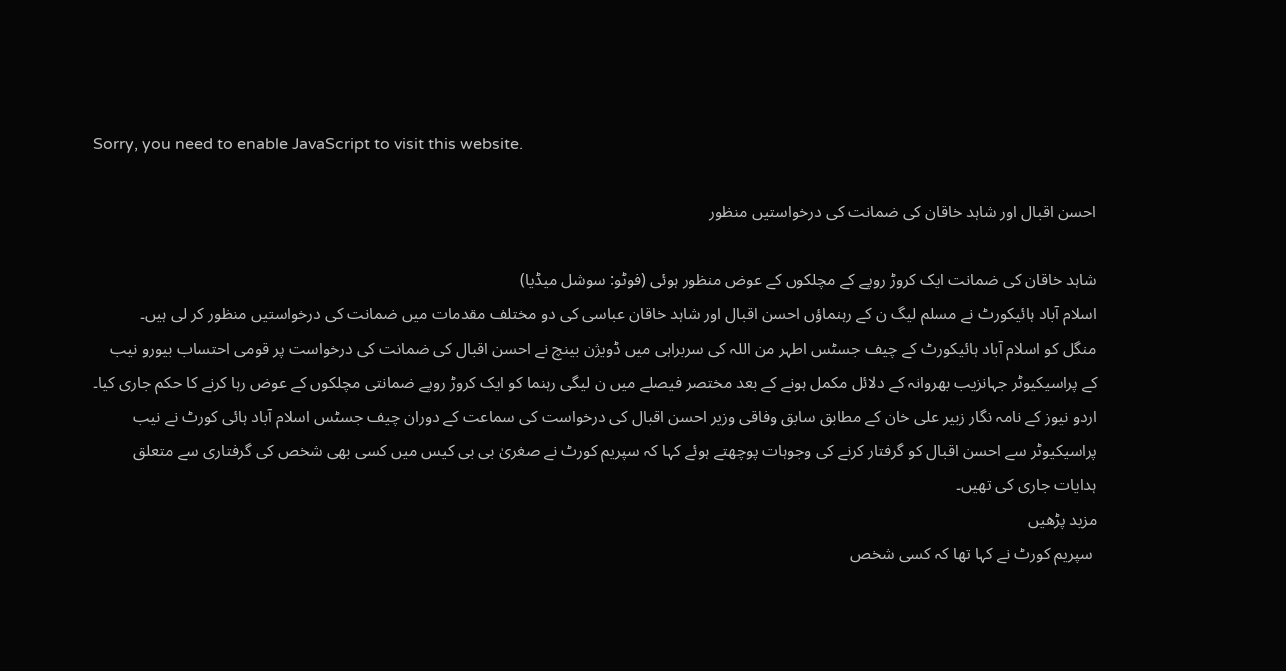Sorry, you need to enable JavaScript to visit this website.

احسن اقبال اور شاہد خاقان کی ضمانت کی درخواستیں منظور

شاہد خاقان کی ضمانت ایک کروڑ روپے کے مچلکوں کے عوض منظور ہوئی (فوٹو: سوشل میڈیا)
اسلام آباد ہائیکورٹ نے مسلم لیگ ن کے رہنماؤں احسن اقبال اور شاہد خاقان عباسی کی دو مختلف مقدمات میں ضمانت کی درخواستیں منظور کر لی ہیں۔
منگل کو اسلام آباد ہائیکورٹ کے چیف جسٹس اطہر من اللہ کی سربراہی میں ڈویژن بینچ نے احسن اقبال کی ضمانت کی درخواست پر قومی احتساب بیورو نیب کے پراسیکیوٹر جہانزیب بھروانہ کے دلائل مکمل ہونے کے بعد مختصر فیصلے میں ن لیگی رہنما کو ایک کروڑ روپے ضمانتی مچلکوں کے عوض رہا کرنے کا حکم جاری کیا۔
اردو نیوز کے نامہ نگار زبیر علی خان کے مطابق سابق وفاقی وزیر احسن اقبال کی درخواست کی سماعت کے دوران چیف جسٹس اسلام آباد ہائی کورٹ نے نیب پراسیکیوٹر سے احسن اقبال کو گرفتار کرنے کی وجوہات پوچھتے ہوئے کہا کہ سپریم کورٹ نے صغریٰ بی بی کیس میں کسی بھی شخص کی گرفتاری سے متعلق ہدایات جاری کی تھیں۔
مزید پڑھیں
 سپریم کورٹ نے کہا تھا کہ کسی شخص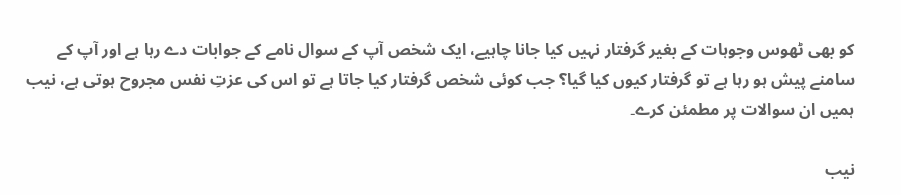کو بھی ٹھوس وجوہات کے بغیر گرفتار نہیں کیا جانا چاہیے، ایک شخص آپ کے سوال نامے کے جوابات دے رہا ہے اور آپ کے سامنے پیش ہو رہا ہے تو گرفتار کیوں کیا گیا؟ جب کوئی شخص گرفتار کیا جاتا ہے تو اس کی عزتِ نفس مجروح ہوتی ہے، نیب ہمیں ان سوالات پر مطمئن کرے۔

نیب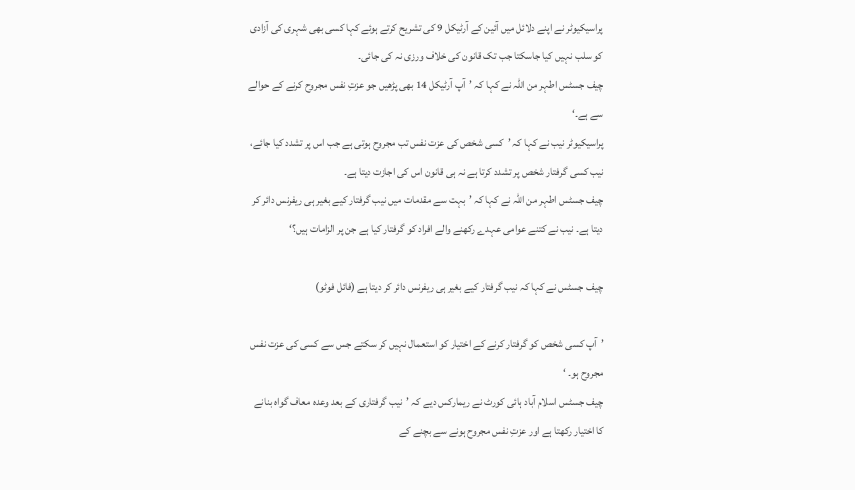پراسیکیوٹر نے اپنے دلائل میں آئین کے آرٹیکل 9 کی تشریح کرتے ہوئے کہا کسی بھی شہری کی آزادی کو سلب نہیں کیا جاسکتا جب تک قانون کی خلاف ورزی نہ کی جائی۔
چیف جسٹس اطہر من اللہ نے کہا کہ ’آپ آرٹیکل 14 بھی پڑھیں جو عزتِ نفس مجروح کرنے کے حوالے سے ہے۔‘
پراسیکیوٹر نیب نے کہا کہ ’کسی شخص کی عزت نفس تب مجروح ہوتی ہے جب اس پر تشدد کیا جائے، نیب کسی گرفتار شخص پر تشدد کرتا ہے نہ ہی قانون اس کی اجازت دیتا ہے۔
چیف جسٹس اطہر من اللہ نے کہا کہ ’بہت سے مقدمات میں نیب گرفتار کیے بغیر ہی ریفرنس دائر کر دیتا ہے۔ نیب نے کتنے عوامی عہدے رکھنے والے افراد کو گرفتار کیا ہے جن پر الزامات ہیں؟‘

چیف جسٹس نے کہا کہ نیب گرفتار کیے بغیر ہی ریفرنس دائر کر دیتا ہے (فائل فوٹو)

’آپ کسی شخص کو گرفتار کرنے کے اختیار کو استعمال نہیں کر سکتے جس سے کسی کی عزت نفس مجروح ہو۔ ‘
چیف جسٹس اسلام آباد ہائی کورٹ نے ریمارکس دیے کہ ’نیب گرفتاری کے بعد وعدہ معاف گواہ بنانے کا اختیار رکھتا ہے اور عزتِ نفس مجروح ہونے سے بچنے کے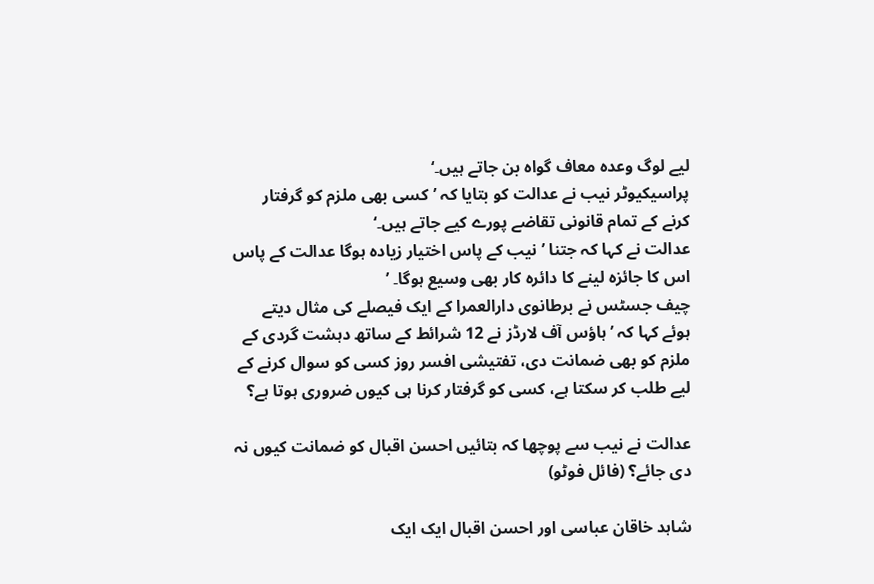لیے لوگ وعدہ معاف گواہ بن جاتے ہیں۔‘
پراسیکیوٹر نیب نے عدالت کو بتایا کہ ’کسی بھی ملزم کو گرفتار کرنے کے تمام قانونی تقاضے پورے کیے جاتے ہیں۔‘
عدالت نے کہا کہ جتنا ’نیب کے پاس اختیار زیادہ ہوگا عدالت کے پاس اس کا جائزہ لینے کا دائرہ کار بھی وسیع ہوگا۔ ’
چیف جسٹس نے برطانوی دارالعمرا کے ایک فیصلے کی مثال دیتے ہوئے کہا کہ ’ہاؤس آف لارڈز نے 12 شرائط کے ساتھ دہشت گردی کے ملزم کو بھی ضمانت دی، تفتیشی افسر روز کسی کو سوال کرنے کے لیے طلب کر سکتا ہے، کسی کو گرفتار کرنا ہی کیوں ضروری ہوتا ہے؟

عدالت نے نیب سے پوچھا کہ بتائیں احسن اقبال کو ضمانت کیوں نہ دی جائے؟ (فائل فوٹو)

شاہد خاقان عباسی اور احسن اقبال ایک ایک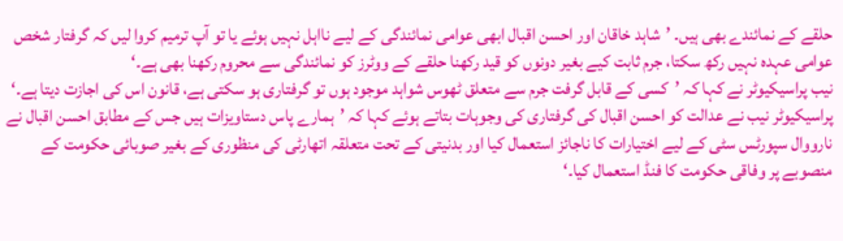حلقے کے نمائندے بھی ہیں۔ ’شاہد خاقان اور احسن اقبال ابھی عوامی نمائندگی کے لیے نااہل نہیں ہوئے یا تو آپ ترمیم کروا لیں کہ گرفتار شخص عوامی عہدہ نہیں رکھ سکتا، جرم ثابت کیے بغیر دونوں کو قید رکھنا حلقے کے ووٹرز کو نمائندگی سے محروم رکھنا بھی ہے۔‘
نیب پراسیکیوٹر نے کہا کہ ’کسی کے قابل گرفت جرم سے متعلق ٹھوس شواہد موجود ہوں تو گرفتاری ہو سکتی ہے، قانون اس کی اجازت دیتا ہے۔‘
پراسیکیوٹر نیب نے عدالت کو احسن اقبال کی گرفتاری کی وجوہات بتاتے ہوئے کہا کہ ’ہمارے پاس دستاویزات ہیں جس کے مطابق احسن اقبال نے نارووال سپورٹس سٹی کے لیے اختیارات کا ناجائز استعمال کیا اور بدنیتی کے تحت متعلقہ اتھارٹی کی منظوری کے بغیر صوبائی حکومت کے منصوبے پر وفاقی حکومت کا فنڈ استعمال کیا۔‘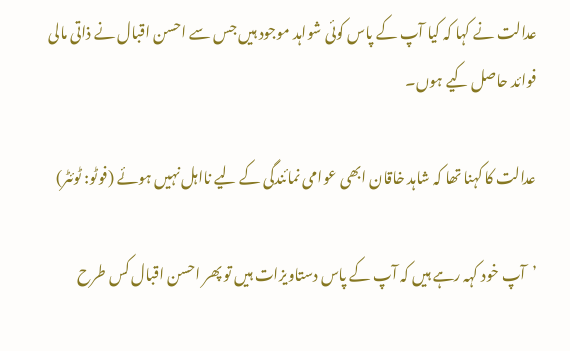عدالت نے کہا کہ کیا آپ کے پاس کوئی شواہد موجود ہیں جس سے احسن اقبال نے ذاتی مالی فوائد حاصل کیے ہوں۔

عدالت کا کہنا تھا کہ شاہد خاقان ابھی عوامی نمائندگی کے لیے نااہل نہیں ہوئے (فوٹو: ٹوئٹر)

’آپ خود کہہ رہے ہیں کہ آپ کے پاس دستاویزات ہیں تو پھر احسن اقبال کس طرح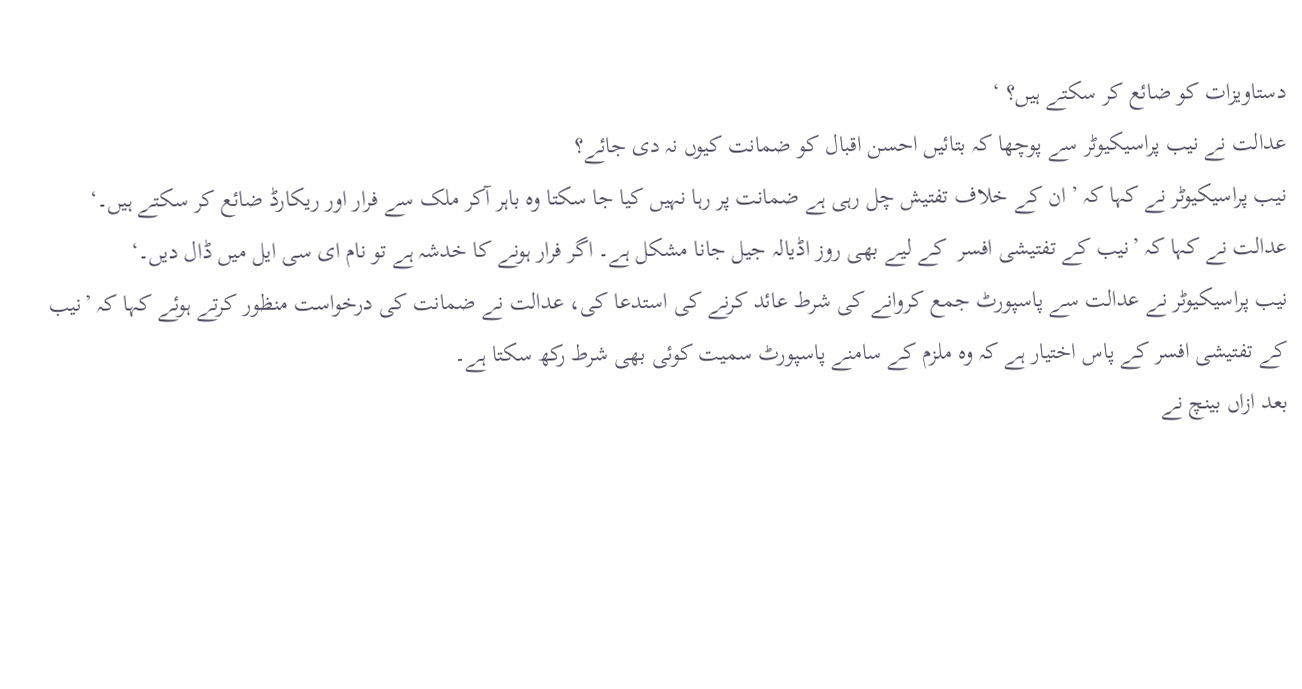دستاویزات کو ضائع کر سکتے ہیں؟ ‘
عدالت نے نیب پراسیکیوٹر سے پوچھا کہ بتائیں احسن اقبال کو ضمانت کیوں نہ دی جائے؟
نیب پراسیکیوٹر نے کہا کہ ’ان کے خلاف تفتیش چل رہی ہے ضمانت پر رہا نہیں کیا جا سکتا وہ باہر آکر ملک سے فرار اور ریکارڈ ضائع کر سکتے ہیں۔‘
عدالت نے کہا کہ ’نیب کے تفتیشی افسر  کے لیے بھی روز اڈیالہ جیل جانا مشکل ہے۔ اگر فرار ہونے کا خدشہ ہے تو نام ای سی ایل میں ڈال دیں۔‘
نیب پراسیکیوٹر نے عدالت سے پاسپورٹ جمع کروانے کی شرط عائد کرنے کی استدعا کی، عدالت نے ضمانت کی درخواست منظور کرتے ہوئے کہا کہ ’نیب کے تفتیشی افسر کے پاس اختیار ہے کہ وہ ملزم کے سامنے پاسپورٹ سمیت کوئی بھی شرط رکھ سکتا ہے۔
بعد ازاں بینچ نے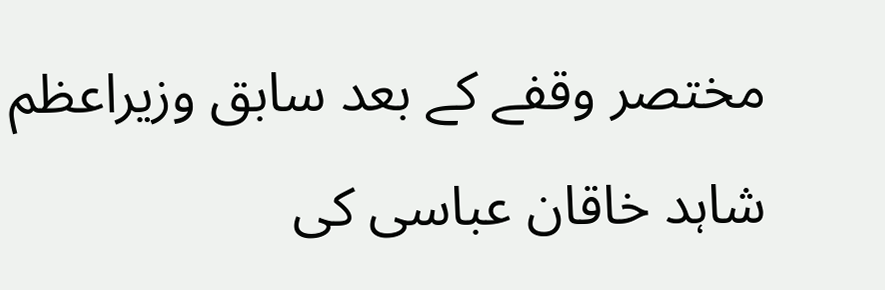مختصر وقفے کے بعد سابق وزیراعظم شاہد خاقان عباسی کی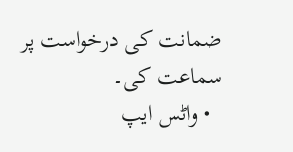ضمانت کی درخواست پر سماعت کی۔
  • واٹس ایپ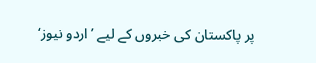پر پاکستان کی خبروں کے لیے ’اردو نیوز‘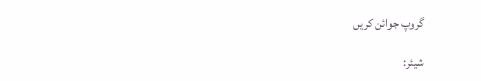گروپ جوائن کریں

شیئر: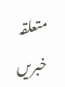متعلقہ خبریں